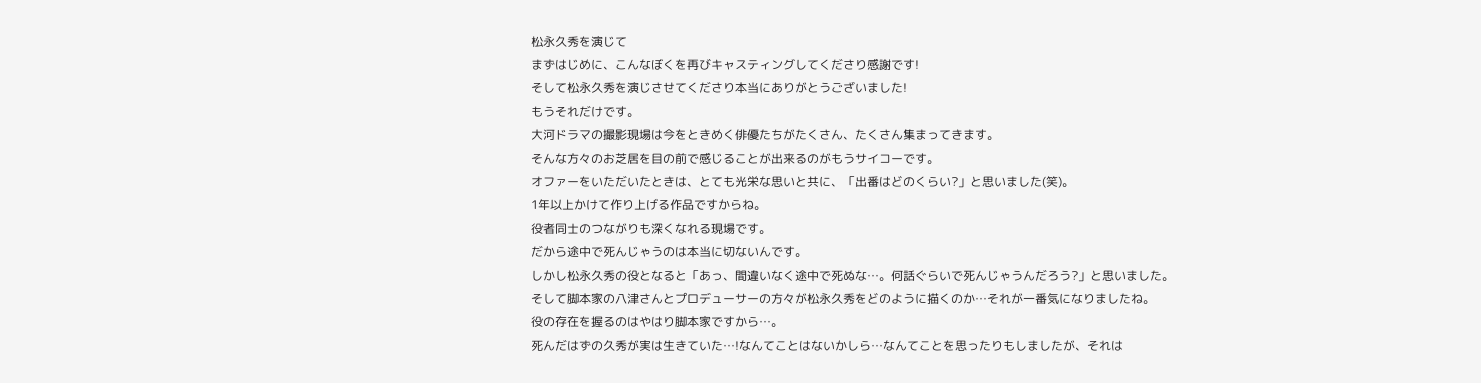松永久秀を演じて
まずはじめに、こんなぼくを再びキャスティングしてくださり感謝です!
そして松永久秀を演じさせてくださり本当にありがとうございました!
もうそれだけです。
大河ドラマの撮影現場は今をときめく俳優たちがたくさん、たくさん集まってきます。
そんな方々のお芝居を目の前で感じることが出来るのがもうサイコーです。
オファーをいただいたときは、とても光栄な思いと共に、「出番はどのくらい?」と思いました(笑)。
1年以上かけて作り上げる作品ですからね。
役者同士のつながりも深くなれる現場です。
だから途中で死んじゃうのは本当に切ないんです。
しかし松永久秀の役となると「あっ、間違いなく途中で死ぬな…。何話ぐらいで死んじゃうんだろう?」と思いました。
そして脚本家の八津さんとプロデューサーの方々が松永久秀をどのように描くのか…それが一番気になりましたね。
役の存在を握るのはやはり脚本家ですから…。
死んだはずの久秀が実は生きていた…!なんてことはないかしら…なんてことを思ったりもしましたが、それは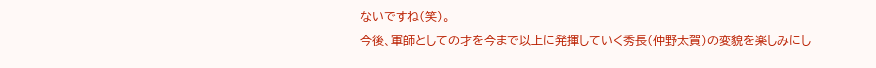ないですね(笑)。
今後、軍師としての才を今まで以上に発揮していく秀長(仲野太賀)の変貌を楽しみにし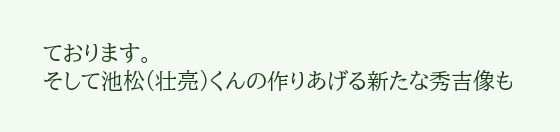ております。
そして池松(壮亮)くんの作りあげる新たな秀吉像も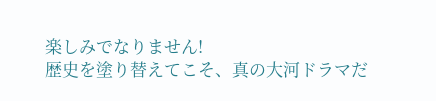楽しみでなりません!
歴史を塗り替えてこそ、真の大河ドラマだ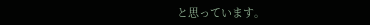と思っています。